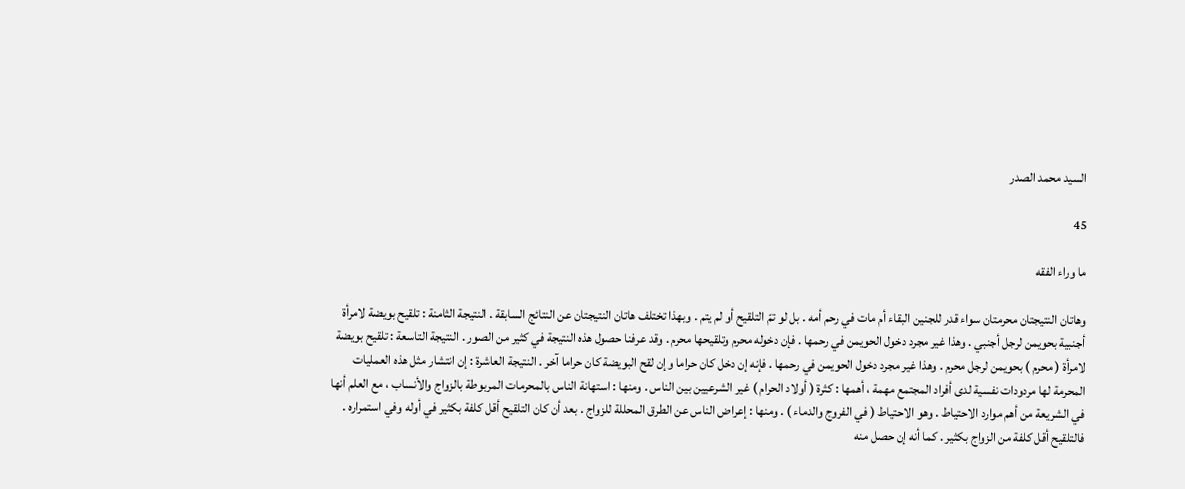السيد محمد الصدر

45

ما وراء الفقه

وهاتان النتيجتان محرمتان سواء قدر للجنين البقاء أم مات في رحم أمه . بل لو تمّ التلقيح أو لم يتم . وبهذا تختلف هاتان النتيجتان عن النتائج السابقة . النتيجة الثامنة : تلقيح بويضة لامرأة أجنبية بحويمن لرجل أجنبي . وهذا غير مجرد دخول الحويمن في رحمها . فإن دخوله محرم وتلقيحها محرم . وقد عرفنا حصول هذه النتيجة في كثير من الصور . النتيجة التاسعة : تلقيح بويضة لامرأة ( محرم ) بحويمن لرجل محرم . وهذا غير مجرد دخول الحويمن في رحمها . فإنه إن دخل كان حراما وإن لقح البويضة كان حراما آخر . النتيجة العاشرة : إن انتشار مثل هذه العمليات المحرمة لها مردودات نفسية لدى أفراد المجتمع مهمة ، أهمها : كثرة ( أولاد الحرام ) غير الشرعيين بين الناس . ومنها : استهانة الناس بالمحرمات المربوطة بالزواج والأنساب ، مع العلم أنها في الشريعة من أهم موارد الاحتياط . وهو الاحتياط ( في الفروج والدماء ) . ومنها : إعراض الناس عن الطرق المحللة للزواج . بعد أن كان التلقيح أقل كلفة بكثير في أوله وفي استمراره . فالتلقيح أقل كلفة من الزواج بكثير . كما أنه إن حصل منه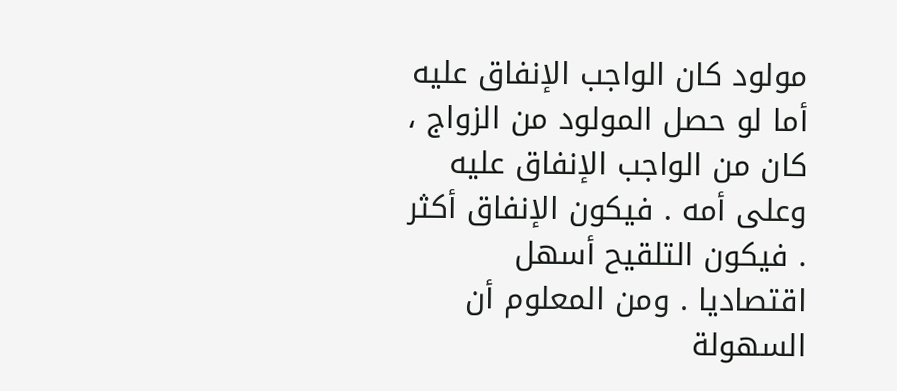مولود كان الواجب الإنفاق عليه أما لو حصل المولود من الزواج ، كان من الواجب الإنفاق عليه وعلى أمه . فيكون الإنفاق أكثر . فيكون التلقيح أسهل اقتصاديا . ومن المعلوم أن السهولة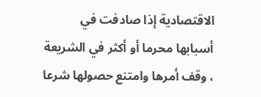الاقتصادية إذا صادفت في أسبابها محرما أو أكثر في الشريعة ، وقف أمرها وامتنع حصولها شرعا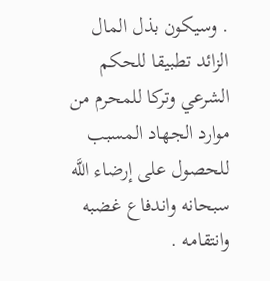. وسيكون بذل المال الزائد تطبيقا للحكم الشرعي وتركا للمحرم من موارد الجهاد المسبب للحصول على إرضاء اللَّه سبحانه واندفاع غضبه وانتقامه .